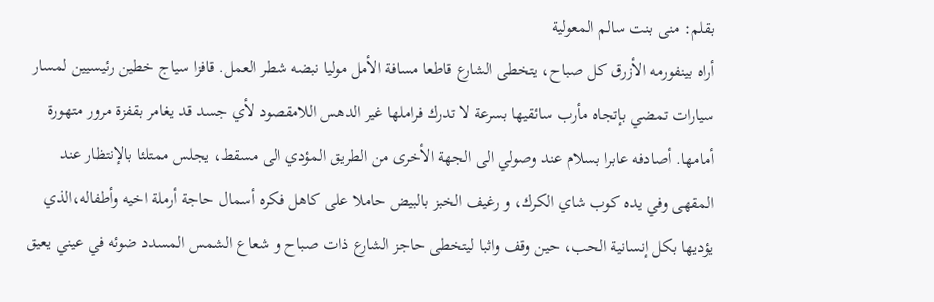بقلم: منى بنت سالم المعولية
أراه بينفورمه الأزرق كل صباح، يتخطى الشارع قاطعا مسافة الأمل موليا نبضه شطر العمل. قافزا سياج خطين رئيسيين لمسار سيارات تمضي بإتجاه مأرب سائقيها بسرعة لا تدرك فراملها غير الدهس اللامقصود لأي جسد قد يغامر بقفزة مرور متهورة أمامها. أصادفه عابرا بسلام عند وصولي الى الجهة الأخرى من الطريق المؤدي الى مسقط، يجلس ممتلئا بالإنتظار عند المقهى وفي يده كوب شاي الكرك، و رغيف الخبز بالبيض حاملا على كاهل فكره أسمال حاجة أرملة اخيه وأطفاله،الذي يؤديها بكل إنسانية الحب، حين وقف واثبا ليتخطى حاجز الشارع ذات صباح و شعاع الشمس المسدد ضوئه في عيني يعيق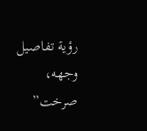رؤية تفاصيل وجهه، صرخت”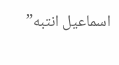اسماعيل انتبه”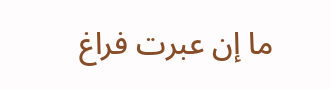ما إن عبرت فراغ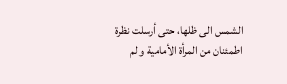الشمس الى ظلها، حتى أرسلت نظرة اطمئنان من المرأة الأمامية و لم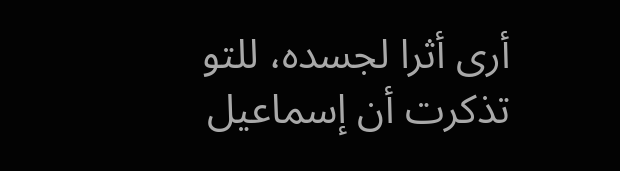أرى أثرا لجسده، للتو تذكرت أن إسماعيل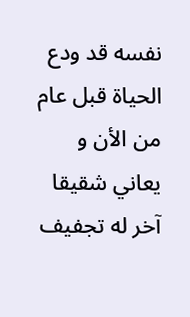نفسه قد ودع الحياة قبل عام من الأن و يعاني شقيقا آخر له تجفيف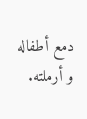دمع أطفاله و أرملته.